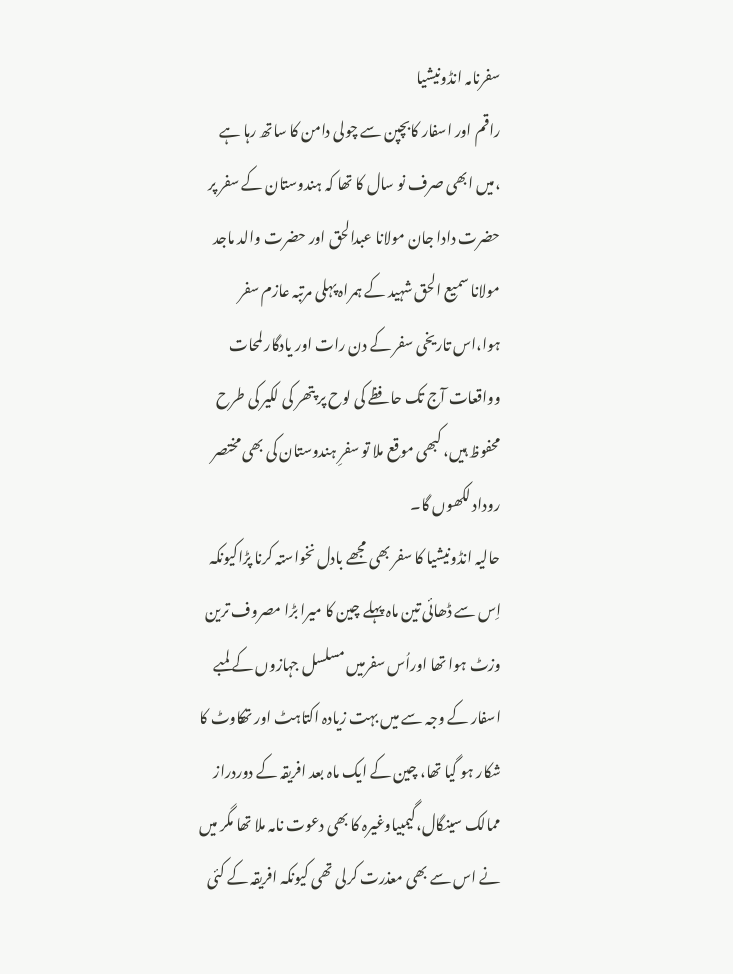سفرنامہ انڈونیشیا
راقم اور اسفار کابچپن سے چولی دامن کا ساتھ رہا ہے ،میں ابھی صرف نو سال کا تھا کہ ہندوستان کے سفر پر حضرت دادا جان مولانا عبدالحق اور حضرت والد ماجد مولانا سمیع الحق شہید کے ہمراہ پہلی مرتبہ عازم سفر ہوا،اس تاریخی سفر کے دن رات اور یادگار لمحات وواقعات آج تک حافظے کی لوح پر پتھر کی لکیر کی طرح محفوظ ہیں، کبھی موقع ملا تو سفرِ ہندوستان کی بھی مختصر روداد لکھوں گا۔
حالیہ انڈونیشیا کا سفر بھی مجھے بادل نخواستہ کرنا پڑاکیونکہ اِس سے ڈھائی تین ماہ پہلے چین کا میرا بڑا مصروف ترین وزٹ ہوا تھا اوراُس سفرمیں مسلسل جہازوں کے لمبے اسفار کے وجہ سے میں بہت زیادہ اکتاہٹ اور تھکاوٹ کا شکار ہو گیا تھا، چین کے ایک ماہ بعد افریقہ کے دوردراز ممالک سینگال،گیمبیاوغیرہ کا بھی دعوت نامہ ملا تھا مگر میں نے اس سے بھی معذرت کرلی تھی کیونکہ افریقہ کے کئی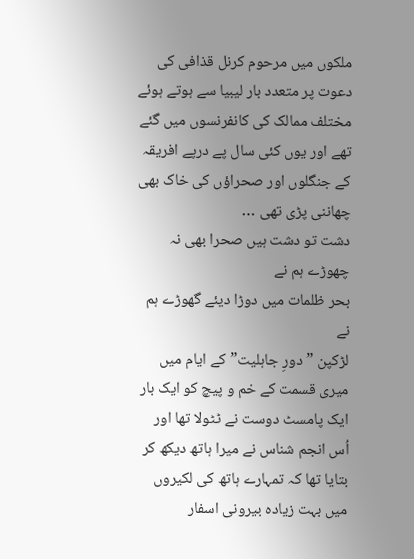ملکوں میں مرحوم کرنل قذافی کی دعوت پر متعدد بار لیبیا سے ہوتے ہوئے مختلف ممالک کی کانفرنسوں میں گئے تھے اور یوں کئی سال پے درپے افریقہ کے جنگلوں اور صحراؤں کی خاک بھی چھاننی پڑی تھی …
دشت تو دشت ہیں صحرا بھی نہ چھوڑے ہم نے
بحر ظلمات میں دوڑا دیئے گھوڑے ہم نے
لڑکپن ”دورِ جاہلیت”کے ایام میں میری قسمت کے خم و پیچ کو ایک بار ایک پامسٹ دوست نے ٹٹولا تھا اور اُس انجم شناس نے میرا ہاتھ دیکھ کر بتایا تھا کہ تمہارے ہاتھ کی لکیروں میں بہت زیادہ بیرونی اسفار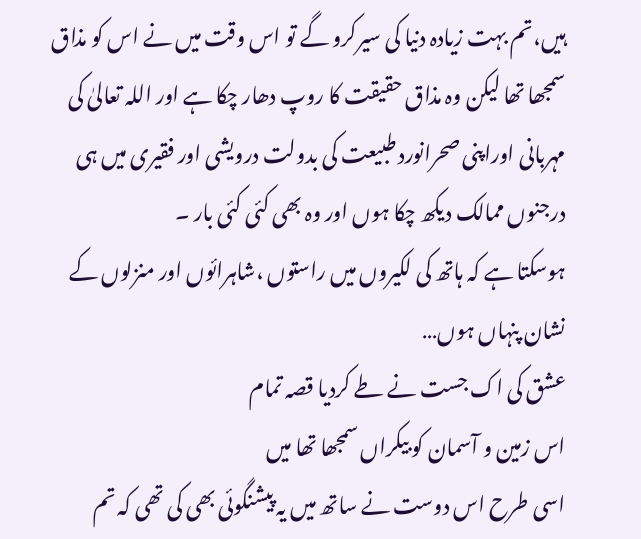ہیں،تم بہت زیادہ دنیا کی سیرکرو گے تو اس وقت میں نے اس کو مذاق سمجھا تھا لیکن وہ مذاق حقیقت کا روپ دھار چکا ہے اور اللہ تعالیٰ کی مہربانی اوراپنی صحرانورد طبیعت کی بدولت درویشی اور فقیری میں ہی درجنوں ممالک دیکھ چکا ہوں اور وہ بھی کئی کئی بار ۔
ہوسکتا ہے کہ ہاتھ کی لکیروں میں راستوں ،شاہرائوں اور منزلوں کے نشان پنہاں ہوں…
عشق کی اک جست نے طے کردیا قصہ تمام
اس زمین و آسمان کو بیکراں سمجھا تھا میں
اسی طرح اس دوست نے ساتھ میں یہ پیشنگوئی بھی کی تھی کہ تم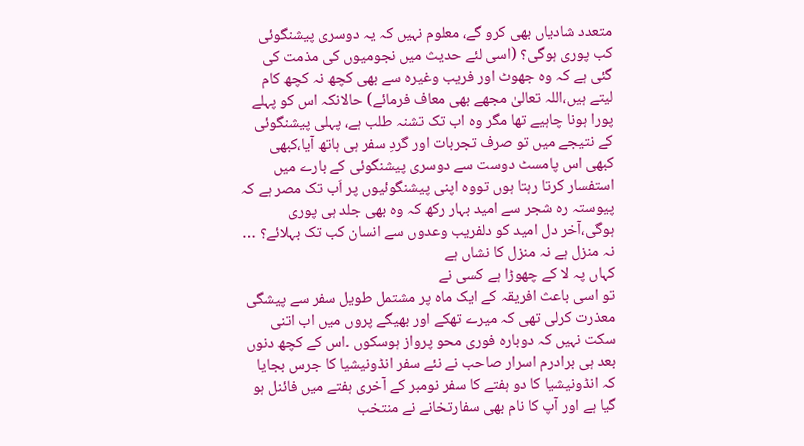متعدد شادیاں بھی کرو گے، معلوم نہیں کہ یہ دوسری پیشنگوئی کب پوری ہوگی؟ (اسی لئے حدیث میں نجومیوں کی مذمت کی گئی ہے کہ وہ جھوٹ اور فریب وغیرہ سے بھی کچھ نہ کچھ کام لیتے ہیں،اللہ تعالیٰ مجھے بھی معاف فرمائے) حالانکہ اس کو پہلے پورا ہونا چاہیے تھا مگر وہ اب تک تشنہ طلب ہے، پہلی پیشنگوئی کے نتیجے میں تو صرف تجربات اور گردِ سفر ہی ہاتھ آیا،کبھی کبھی اس پامسٹ دوست سے دوسری پیشنگوئی کے بارے میں استفسار کرتا رہتا ہوں تووہ اپنی پیشنگوئیوں پر اَب تک مصر ہے کہ پیوستہ رہ شجر سے امید بہار رکھ کہ وہ بھی جلد ہی پوری ہوگی،آخر دل امید کو دلفریب وعدوں سے انسان کب تک بہلائے؟ …
نہ منزل ہے نہ منزل کا نشاں ہے
کہاں پہ لا کے چھوڑا ہے کسی نے
تو اسی باعث افریقہ کے ایک ماہ پر مشتمل طویل سفر سے پیشگی معذرت کرلی تھی کہ میرے تھکے اور بھیگے پروں میں اب اتنی سکت نہیں کہ دوبارہ فوری محو پرواز ہوسکوں ۔اس کے کچھ دنوں بعد ہی برادرم اسرار صاحب نے نئے سفر انڈونیشیا کا جرس بجایا کہ انڈونیشیا کا دو ہفتے کا سفر نومبر کے آخری ہفتے میں فائنل ہو گیا ہے اور آپ کا نام بھی سفارتخانے نے منتخب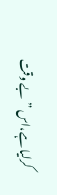کرلیا ہے،اس ”بے وقت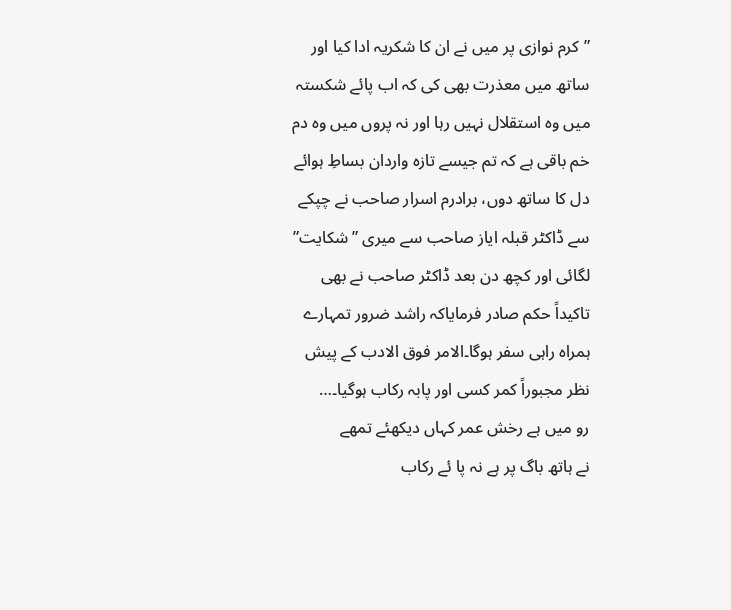”کرم نوازی پر میں نے ان کا شکریہ ادا کیا اور ساتھ میں معذرت بھی کی کہ اب پائے شکستہ میں وہ استقلال نہیں رہا اور نہ پروں میں وہ دم خم باقی ہے کہ تم جیسے تازہ واردان بساطِ ہوائے دل کا ساتھ دوں، برادرم اسرار صاحب نے چپکے سے ڈاکٹر قبلہ ایاز صاحب سے میری ”شکایت” لگائی اور کچھ دن بعد ڈاکٹر صاحب نے بھی تاکیداً حکم صادر فرمایاکہ راشد ضرور تمہارے ہمراہ راہی سفر ہوگا۔الامر فوق الادب کے پیش نظر مجبوراً کمر کسی اور پابہ رکاب ہوگیا۔…
رو میں ہے رخش عمر کہاں دیکھئے تمھے
نے ہاتھ باگ پر ہے نہ پا ئے رکاب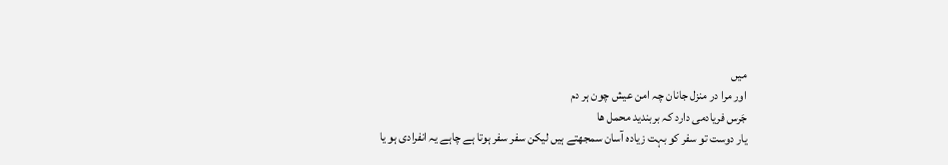میں
اور مرا در منزل جانان چہ امن عیش چون ہر دم
جَرس فریادمی دارد کہ بربندید محمل ھا
یار دوست تو سفر کو بہت زیادہ آسان سمجھتے ہیں لیکن سفر سفر ہوتا ہے چاہے یہ انفرادی ہو یا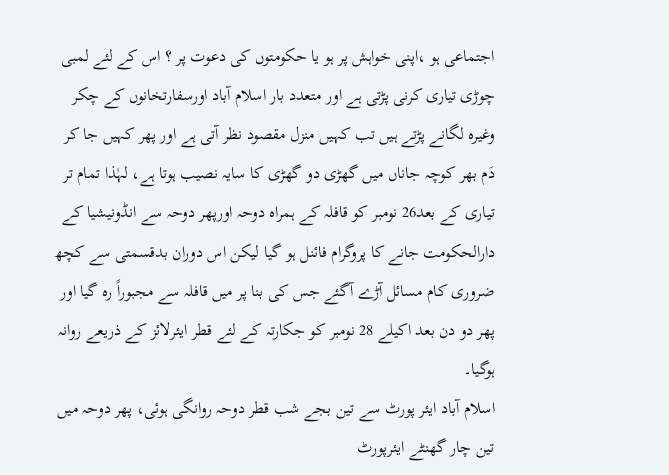اجتماعی ہو ،اپنی خواہش پر ہو یا حکومتوں کی دعوت پر ؟ اس کے لئے لمبی چوڑی تیاری کرنی پڑتی ہے اور متعدد بار اسلام آباد اورسفارتخانوں کے چکر وغیرہ لگانے پڑتے ہیں تب کہیں منزل مقصود نظر آتی ہے اور پھر کہیں جا کر دَم بھر کوچہ جاناں میں گھڑی دو گھڑی کا سایہ نصیب ہوتا ہے، لہٰذا تمام تر تیاری کے بعد26 نومبر کو قافلہ کے ہمراہ دوحہ اورپھر دوحہ سے انڈونیشیا کے دارالحکومت جانے کا پروگرام فائنل ہو گیا لیکن اس دوران بدقسمتی سے کچھ ضروری کام مسائل آڑے آگئے جس کی بنا پر میں قافلہ سے مجبوراً رہ گیا اور پھر دو دن بعد اکیلے 28 نومبر کو جکارتہ کے لئے قطر ایئرلائز کے ذریعے روانہ ہوگیا۔
اسلام آباد ایئر پورٹ سے تین بجے شب قطر دوحہ روانگی ہوئی، پھر دوحہ میں تین چار گھنٹے ایئرپورٹ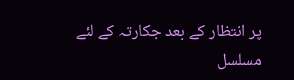پر انتظار کے بعد جکارتہ کے لئے مسلسل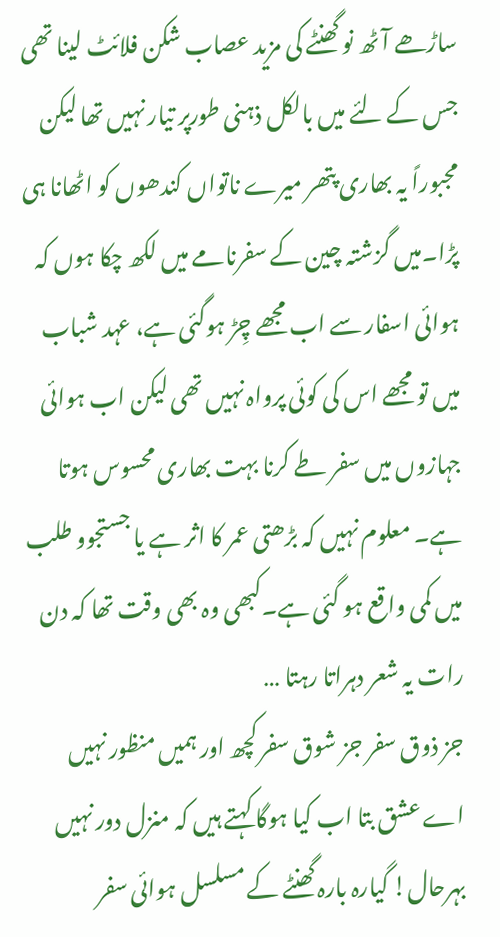ساڑھے آٹھ نو گھنٹے کی مزید عصاب شکن فلائٹ لینا تھی جس کے لئے میں بالکل ذہنی طورپر تیار نہیں تھا لیکن مجبوراً یہ بھاری پتھر میرے ناتواں کندھوں کو اٹھانا ہی پڑا۔میں گزشتہ چین کے سفرنامے میں لکھ چکا ہوں کہ ہوائی اسفار سے اب مجھے چِڑ ہوگئی ہے، عہد شباب میں تو مجھے اس کی کوئی پرواہ نہیں تھی لیکن اب ہوائی جہازوں میں سفر طے کرنا بہت بھاری محسوس ہوتا ہے۔ معلوم نہیں کہ بڑھتی عمر کا اثر ہے یا جستجوو طلب میں کمی واقع ہو گئی ہے۔کبھی وہ بھی وقت تھا کہ دن رات یہ شعر دہراتا رہتا …
جز ذوق سفر جز شوق سفر کچھ اور ہمیں منظور نہیں
اے عشق بتا اب کیا ہوگا کہتے ہیں کہ منزل دور نہیں
بہرحال! گیارہ بارہ گھنٹے کے مسلسل ہوائی سفر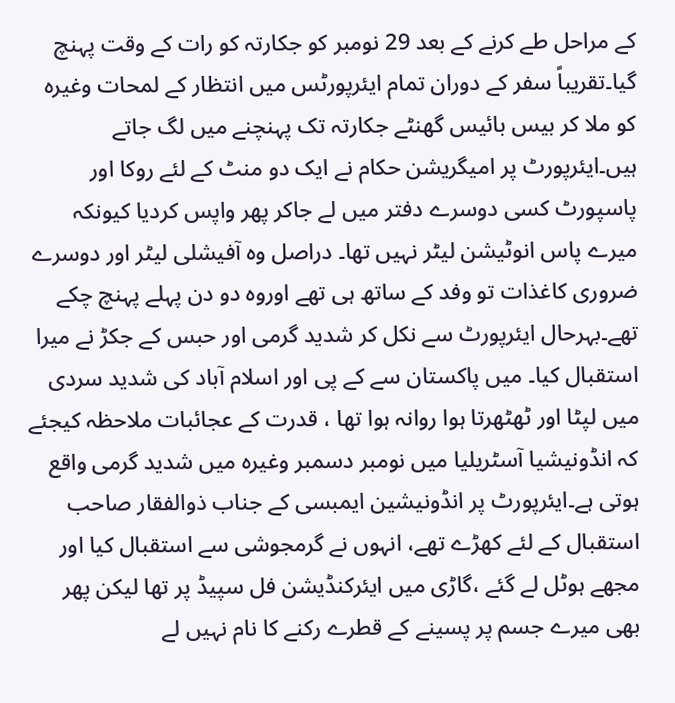کے مراحل طے کرنے کے بعد 29 نومبر کو جکارتہ کو رات کے وقت پہنچ گیا۔تقریباً سفر کے دوران تمام ایئرپورٹس میں انتظار کے لمحات وغیرہ کو ملا کر بیس بائیس گھنٹے جکارتہ تک پہنچنے میں لگ جاتے ہیں۔ایئرپورٹ پر امیگریشن حکام نے ایک دو منٹ کے لئے روکا اور پاسپورٹ کسی دوسرے دفتر میں لے جاکر پھر واپس کردیا کیونکہ میرے پاس انوٹیشن لیٹر نہیں تھا۔ دراصل وہ آفیشلی لیٹر اور دوسرے ضروری کاغذات تو وفد کے ساتھ ہی تھے اوروہ دو دن پہلے پہنچ چکے تھے۔بہرحال ایئرپورٹ سے نکل کر شدید گرمی اور حبس کے جکڑ نے میرا استقبال کیا۔ میں پاکستان سے کے پی اور اسلام آباد کی شدید سردی میں لپٹا اور ٹھٹھرتا ہوا روانہ ہوا تھا ، قدرت کے عجائبات ملاحظہ کیجئے کہ انڈونیشیا آسٹریلیا میں نومبر دسمبر وغیرہ میں شدید گرمی واقع ہوتی ہے۔ایئرپورٹ پر انڈونیشین ایمبسی کے جناب ذوالفقار صاحب استقبال کے لئے کھڑے تھے، انہوں نے گرمجوشی سے استقبال کیا اور مجھے ہوٹل لے گئے ،گاڑی میں ایئرکنڈیشن فل سپیڈ پر تھا لیکن پھر بھی میرے جسم پر پسینے کے قطرے رکنے کا نام نہیں لے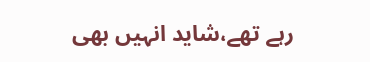رہے تھے،شاید انہیں بھی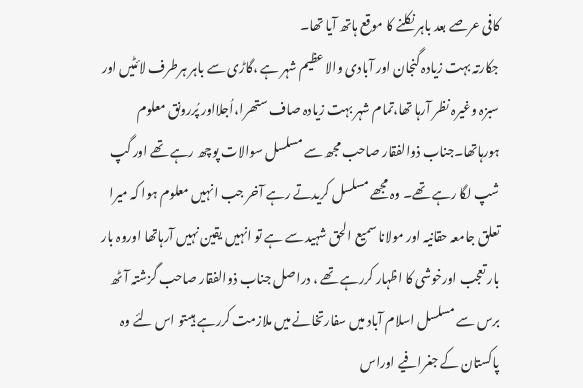کافی عرصے بعد باہر نکلنے کا موقع ہاتھ آیا تھا۔
جکارتہ بہت زیادہ گنجان اور آبادی والا عظیم شہر ہے ،گاڑی سے باہر ہرطرف لائٹیں اور سبزہ وغیرہ نظر آرہا تھا،تمام شہر بہت زیادہ صاف ستھرا،اُجلااور پُررونق معلوم ہورہاتھا۔جناب ذوالفقار صاحب مجھ سے مسلسل سوالات پوچھ رہے تھے اور گپ شپ لگا رہے تھے۔ وہ مجھے مسلسل کریدتے رہے آخر جب انہیں معلوم ہوا کہ میرا تعلق جامعہ حقانیہ اور مولانا سمیع الحق شہید سے ہے تو انہیں یقین نہیں آرہاتھا اوروہ بار بار تعجب اورخوشی کا اظہار کررہے تھے ، دراصل جناب ذوالفقار صاحب گزشتہ آٹھ برس سے مسلسل اسلام آباد میں سفارتخانے میں ملازمت کررہے ہیںتو اس لئے وہ پاکستان کے جغرافیے اوراس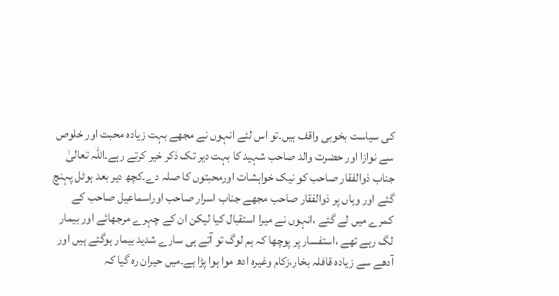کی سیاست بخوبی واقف ہیں۔تو اس لئے انہوں نے مجھے بہت زیادہ محبت اور خلوص سے نوازا اور حضرت والد صاحب شہید کا بہت دیر تک ذکر خیر کرتے رہے۔اللہ تعالیٰ جناب ذوالفقار صاحب کو نیک خواہشات اورمحبتوں کا صلہ دے۔کچھ دیر بعد ہوٹل پہنچ گئے اور وہاں پر ذوالفقار صاحب مجھے جناب اسرار صاحب اوراسماعیل صاحب کے کمرے میں لے گئے ،انہوں نے میرا استقبال کیا لیکن ان کے چہرے مرجھائے اور بیمار لگ رہے تھے ،استفسار پر پوچھا کہ ہم لوگ تو آتے ہی سارے شدید بیمار ہوگئے ہیں اور آدھے سے زیادہ قافلہ بخار،زکام وغیرہ ادھ موا ہوا پڑا ہے۔میں حیران رہ گیا کہ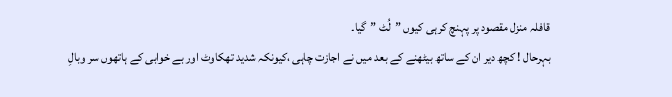قافلہ منزل مقصود پر پہنچ کرہی کیوں ”لُٹ ”گیا۔
بہرحال ! کچھ دیر ان کے ساتھ بیٹھنے کے بعد میں نے اجازت چاہی ،کیونکہ شدید تھکاوٹ اور بے خوابی کے ہاتھوں سر وبالِ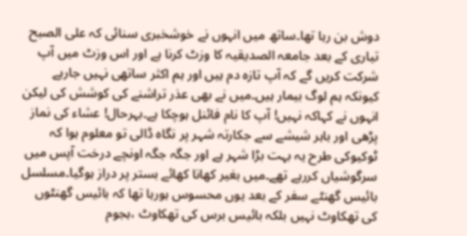دوش بن رہا تھا۔ساتھ میں انہوں نے خوشخبری سنائی کہ علی الصبح تیاری کے بعد جامعہ الصدیقیہ کا وزٹ کرنا ہے اور اس وزٹ میں آپ شرکت کریں گے کہ آپ تازہ دم ہیں اور ہم اکثر ساتھی نہیں جارہے کیونکہ ہم لوگ بیمار ہیں۔میں نے بھی عذر تراشنے کی کوشش کی لیکن انہوں نے کہاکہ نہیں! آپ کا نام فائنل ہوچکا ہے۔بہرحال! عشاء کی نماز پڑھی اور باہر شیشے سے جکارتہ شہر پر نگاہ ڈالی تو معلوم ہوا کہ ٹوکیوکی طرح یہ بہت بڑا شہر ہے اور جگہ جگہ اونچے درخت آپس میں سرگوشیاں کررہے تھے۔میں بغیر کھانا کھائے بستر پر دراز ہوگیا۔مسلسل بائیس گھنٹے سفر کے بعد یوں محسوس ہورہا تھا کہ بائیس گھنٹوں کی تھکاوٹ نہیں بلکہ بائیس برس کی تھکاوٹ ،ہجوم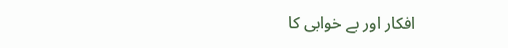افکار اور بے خوابی کا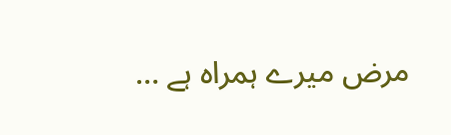مرض میرے ہمراہ ہے …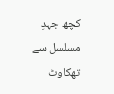کچھ جہدِ مسلسل سے تھکاوٹ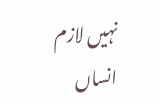نہیں لازم
انساں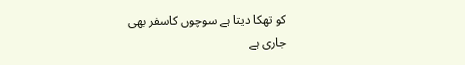کو تھکا دیتا ہے سوچوں کاسفر بھی
جاری ہے